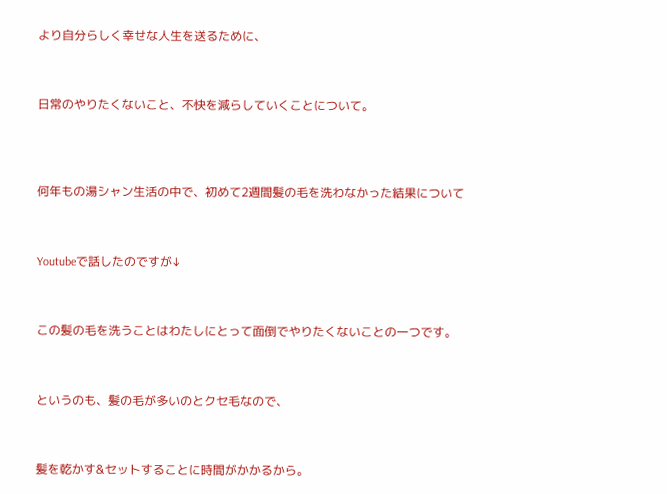より自分らしく幸せな人生を送るために、



日常のやりたくないこと、不快を減らしていくことについて。




何年もの湯シャン生活の中で、初めて2週間髪の毛を洗わなかった結果について



Youtubeで話したのですが↓



この髪の毛を洗うことはわたしにとって面倒でやりたくないことの一つです。



というのも、髪の毛が多いのとクセ毛なので、



髪を乾かす&セットすることに時間がかかるから。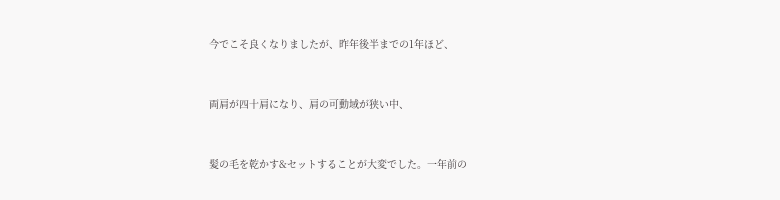今でこそ良くなりましたが、昨年後半までの1年ほど、



両肩が四十肩になり、肩の可動域が狭い中、



髪の毛を乾かす&セットすることが大変でした。一年前の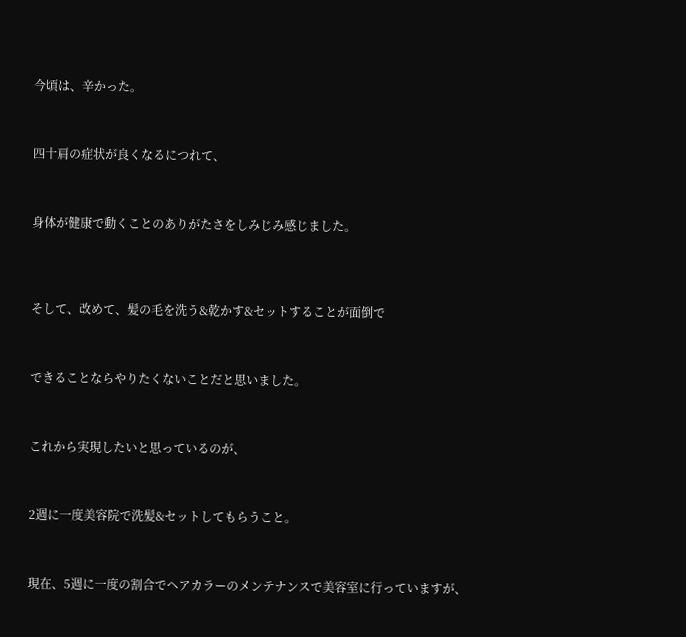今頃は、辛かった。



四十肩の症状が良くなるにつれて、



身体が健康で動くことのありがたさをしみじみ感じました。




そして、改めて、髪の毛を洗う&乾かす&セットすることが面倒で



できることならやりたくないことだと思いました。



これから実現したいと思っているのが、



2週に一度美容院で洗髪&セットしてもらうこと。



現在、5週に一度の割合でヘアカラーのメンテナンスで美容室に行っていますが、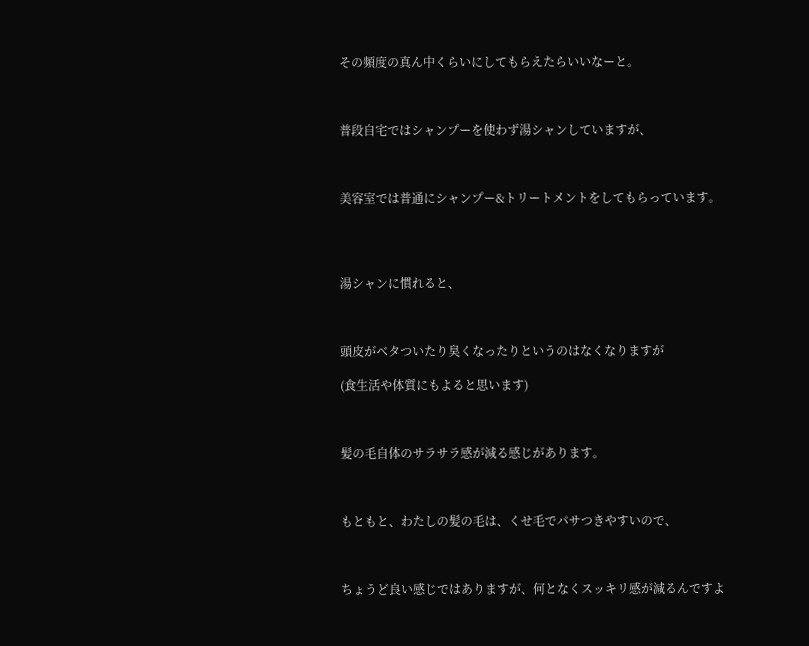その頻度の真ん中くらいにしてもらえたらいいなーと。



普段自宅ではシャンプーを使わず湯シャンしていますが、



美容室では普通にシャンプー&トリートメントをしてもらっています。




湯シャンに慣れると、



頭皮がベタついたり臭くなったりというのはなくなりますが

(食生活や体質にもよると思います)



髪の毛自体のサラサラ感が減る感じがあります。



もともと、わたしの髪の毛は、くせ毛でパサつきやすいので、



ちょうど良い感じではありますが、何となくスッキリ感が減るんですよ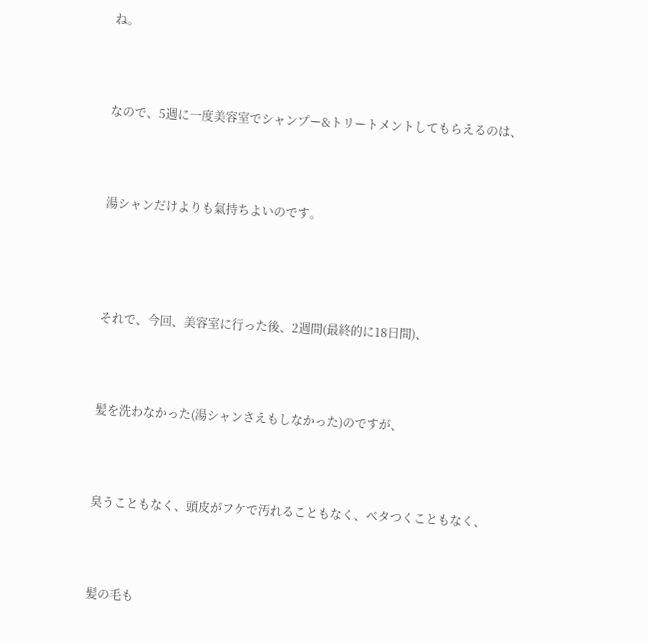ね。



なので、5週に一度美容室でシャンプー&トリートメントしてもらえるのは、



湯シャンだけよりも氣持ちよいのです。




それで、今回、美容室に行った後、2週間(最終的に18日間)、



髪を洗わなかった(湯シャンさえもしなかった)のですが、



臭うこともなく、頭皮がフケで汚れることもなく、ベタつくこともなく、



髪の毛も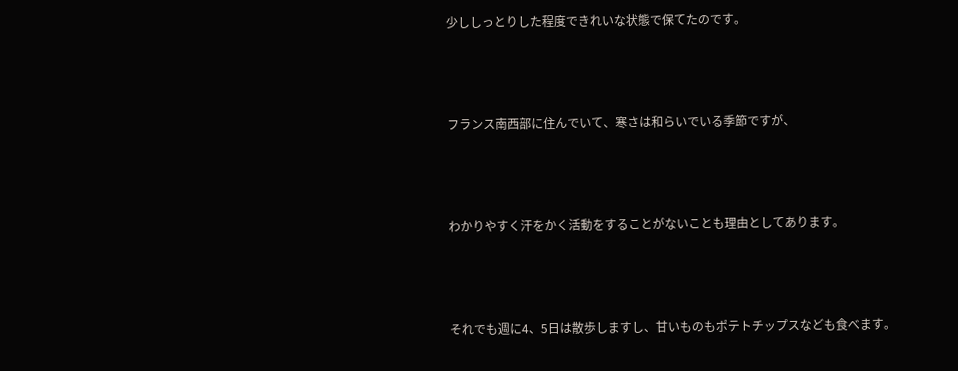少ししっとりした程度できれいな状態で保てたのです。



フランス南西部に住んでいて、寒さは和らいでいる季節ですが、



わかりやすく汗をかく活動をすることがないことも理由としてあります。



それでも週に4、5日は散歩しますし、甘いものもポテトチップスなども食べます。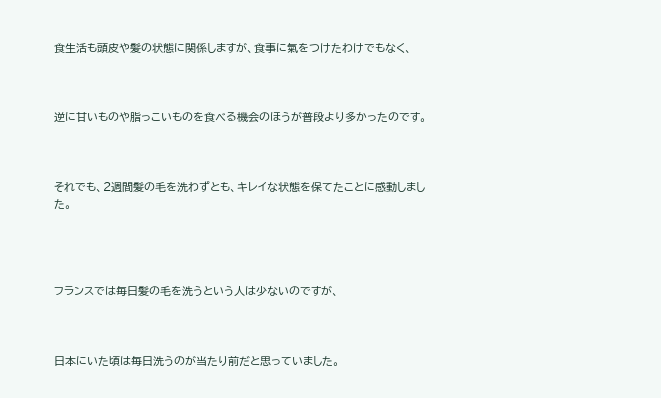食生活も頭皮や髪の状態に関係しますが、食事に氣をつけたわけでもなく、



逆に甘いものや脂っこいものを食べる機会のほうが普段より多かったのです。



それでも、2週間髪の毛を洗わずとも、キレイな状態を保てたことに感動しました。




フランスでは毎日髪の毛を洗うという人は少ないのですが、



日本にいた頃は毎日洗うのが当たり前だと思っていました。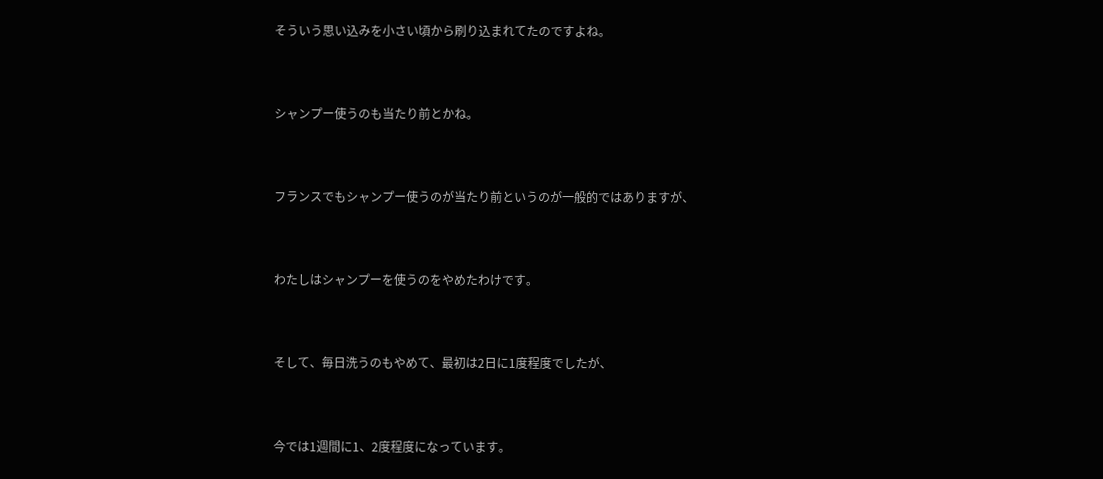そういう思い込みを小さい頃から刷り込まれてたのですよね。



シャンプー使うのも当たり前とかね。



フランスでもシャンプー使うのが当たり前というのが一般的ではありますが、



わたしはシャンプーを使うのをやめたわけです。



そして、毎日洗うのもやめて、最初は2日に1度程度でしたが、



今では1週間に1、2度程度になっています。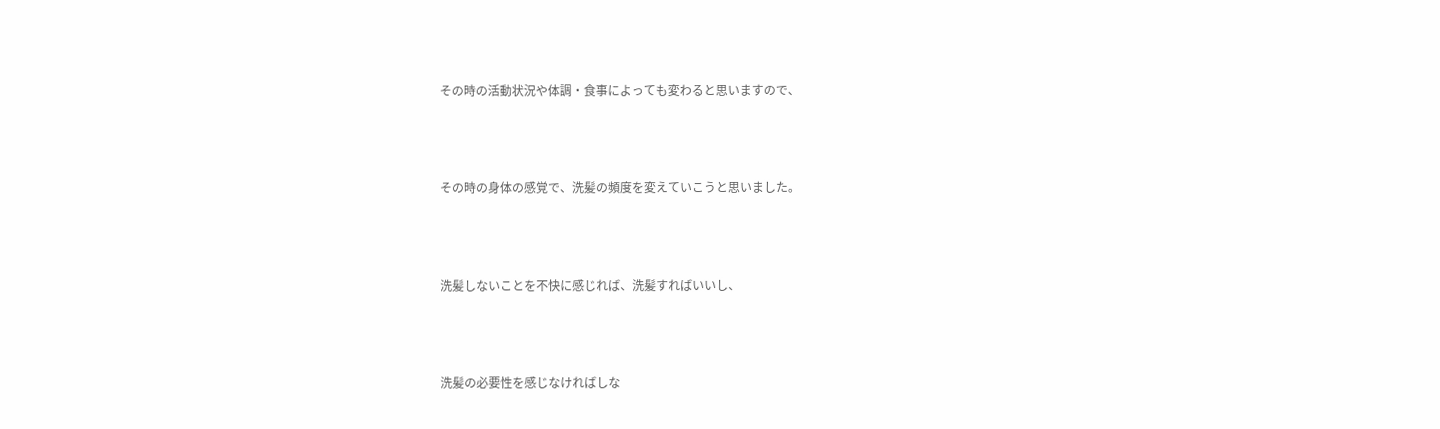その時の活動状況や体調・食事によっても変わると思いますので、



その時の身体の感覚で、洗髪の頻度を変えていこうと思いました。



洗髪しないことを不快に感じれば、洗髪すればいいし、



洗髪の必要性を感じなければしな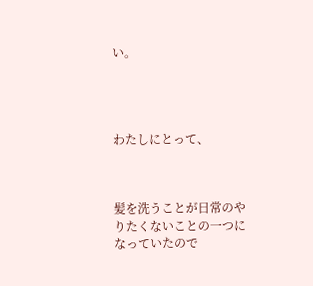い。




わたしにとって、



髪を洗うことが日常のやりたくないことの一つになっていたので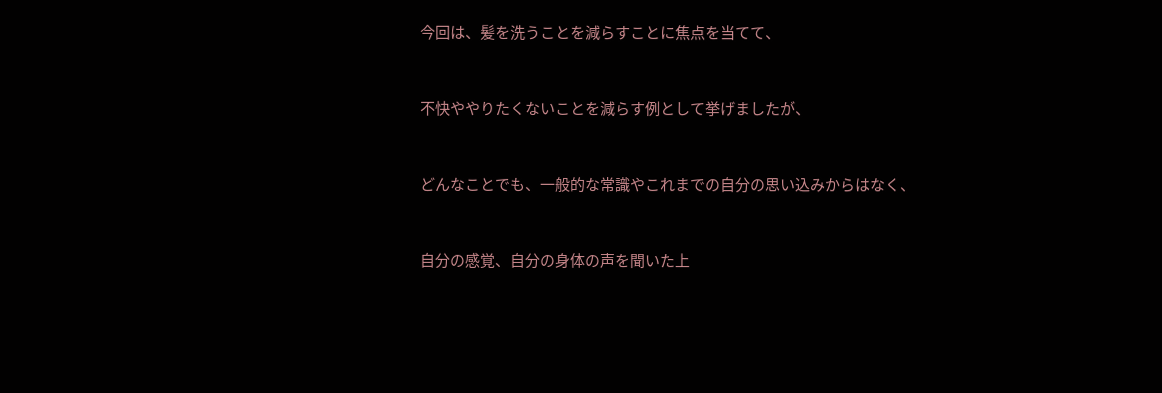今回は、髪を洗うことを減らすことに焦点を当てて、



不快ややりたくないことを減らす例として挙げましたが、



どんなことでも、一般的な常識やこれまでの自分の思い込みからはなく、



自分の感覚、自分の身体の声を聞いた上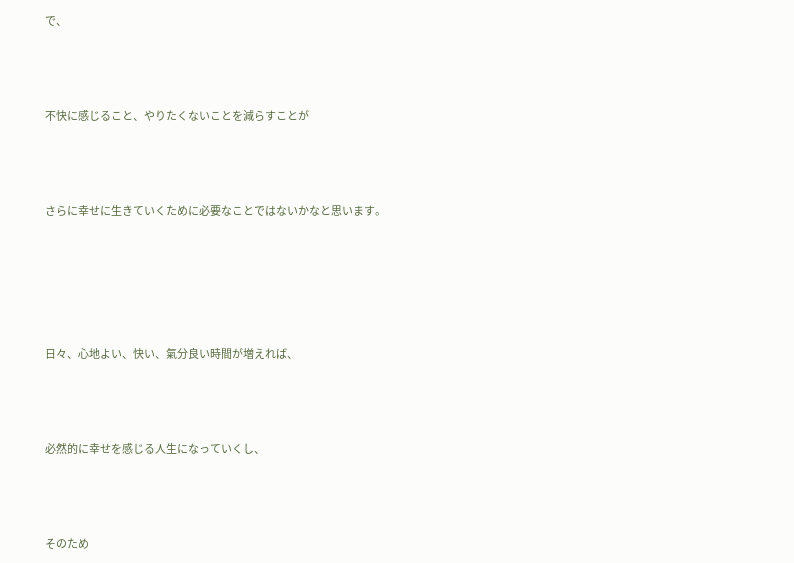で、



不快に感じること、やりたくないことを減らすことが



さらに幸せに生きていくために必要なことではないかなと思います。





日々、心地よい、快い、氣分良い時間が増えれば、



必然的に幸せを感じる人生になっていくし、



そのため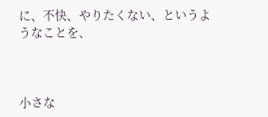に、不快、やりたくない、というようなことを、



小さな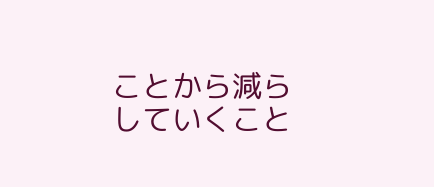ことから減らしていくこと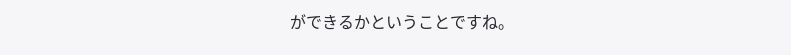ができるかということですね。